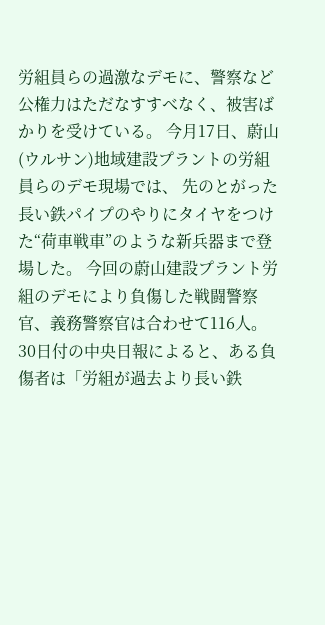労組員らの過激なデモに、警察など公権力はただなすすべなく、被害ばかりを受けている。 今月17日、蔚山(ウルサン)地域建設プラントの労組員らのデモ現場では、 先のとがった長い鉄パイプのやりにタイヤをつけた“荷車戦車”のような新兵器まで登場した。 今回の蔚山建設プラント労組のデモにより負傷した戦闘警察官、義務警察官は合わせて116人。 30日付の中央日報によると、ある負傷者は「労組が過去より長い鉄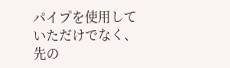パイプを使用していただけでなく、 先の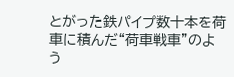とがった鉄パイプ数十本を荷車に積んだ“荷車戦車”のよう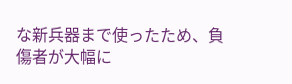な新兵器まで使ったため、負傷者が大幅に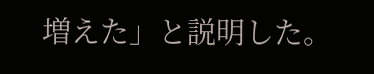増えた」と説明した。